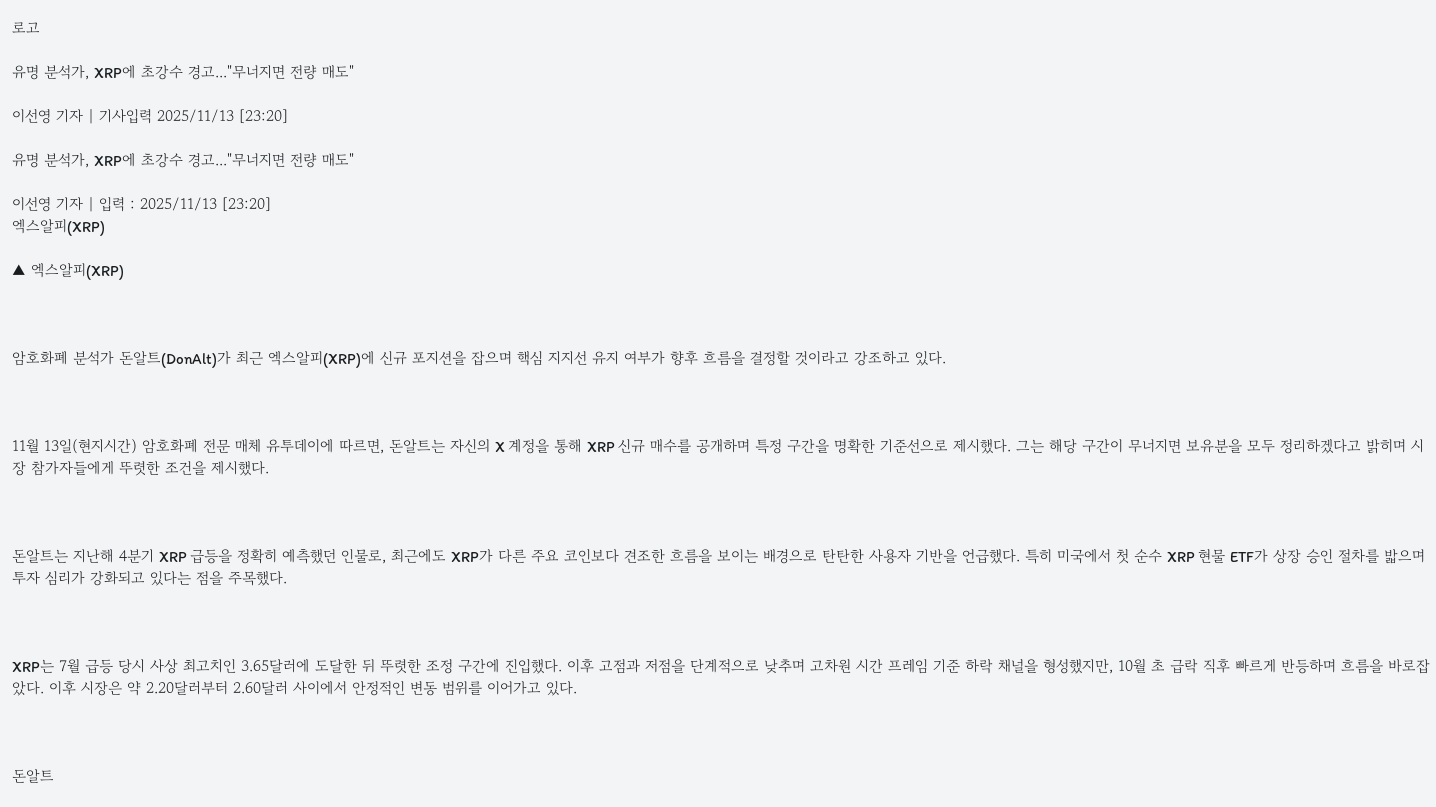로고

유명 분석가, XRP에 초강수 경고..."무너지면 전량 매도"

이선영 기자 | 기사입력 2025/11/13 [23:20]

유명 분석가, XRP에 초강수 경고..."무너지면 전량 매도"

이선영 기자 | 입력 : 2025/11/13 [23:20]
엑스알피(XRP)

▲ 엑스알피(XRP)



암호화폐 분석가 돈알트(DonAlt)가 최근 엑스알피(XRP)에 신규 포지션을 잡으며 핵심 지지선 유지 여부가 향후 흐름을 결정할 것이라고 강조하고 있다.



11월 13일(현지시간) 암호화폐 전문 매체 유투데이에 따르면, 돈알트는 자신의 X 계정을 통해 XRP 신규 매수를 공개하며 특정 구간을 명확한 기준선으로 제시했다. 그는 해당 구간이 무너지면 보유분을 모두 정리하겠다고 밝히며 시장 참가자들에게 뚜렷한 조건을 제시했다.



돈알트는 지난해 4분기 XRP 급등을 정확히 예측했던 인물로, 최근에도 XRP가 다른 주요 코인보다 견조한 흐름을 보이는 배경으로 탄탄한 사용자 기반을 언급했다. 특히 미국에서 첫 순수 XRP 현물 ETF가 상장 승인 절차를 밟으며 투자 심리가 강화되고 있다는 점을 주목했다.



XRP는 7월 급등 당시 사상 최고치인 3.65달러에 도달한 뒤 뚜렷한 조정 구간에 진입했다. 이후 고점과 저점을 단계적으로 낮추며 고차원 시간 프레임 기준 하락 채널을 형성했지만, 10월 초 급락 직후 빠르게 반등하며 흐름을 바로잡았다. 이후 시장은 약 2.20달러부터 2.60달러 사이에서 안정적인 변동 범위를 이어가고 있다.



돈알트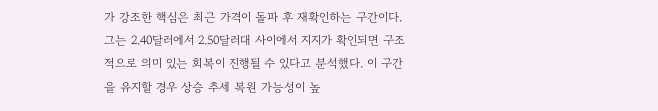가 강조한 핵심은 최근 가격이 돌파 후 재확인하는 구간이다. 그는 2.40달러에서 2.50달러대 사이에서 지지가 확인되면 구조적으로 의미 있는 회복이 진행될 수 있다고 분석했다. 이 구간을 유지할 경우 상승 추세 복원 가능성이 높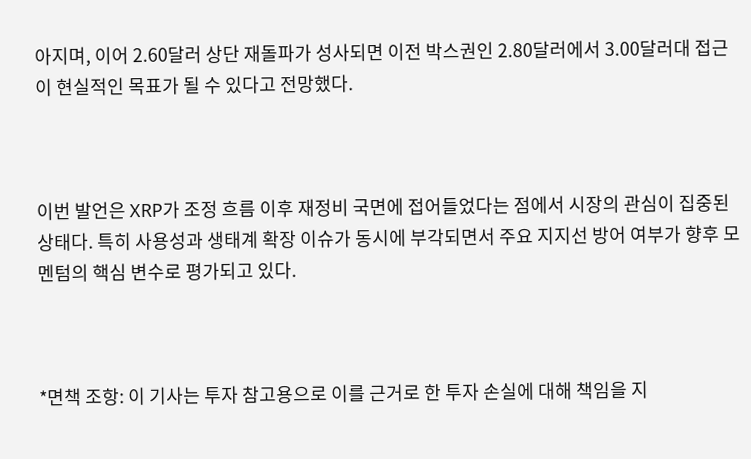아지며, 이어 2.60달러 상단 재돌파가 성사되면 이전 박스권인 2.80달러에서 3.00달러대 접근이 현실적인 목표가 될 수 있다고 전망했다.



이번 발언은 XRP가 조정 흐름 이후 재정비 국면에 접어들었다는 점에서 시장의 관심이 집중된 상태다. 특히 사용성과 생태계 확장 이슈가 동시에 부각되면서 주요 지지선 방어 여부가 향후 모멘텀의 핵심 변수로 평가되고 있다.



*면책 조항: 이 기사는 투자 참고용으로 이를 근거로 한 투자 손실에 대해 책임을 지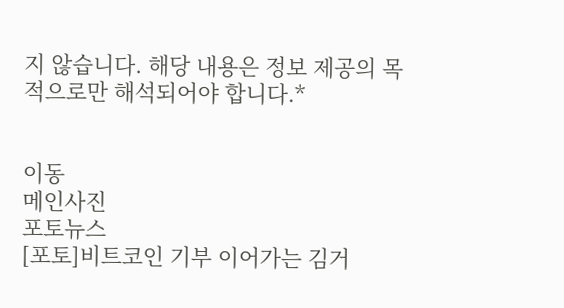지 않습니다. 해당 내용은 정보 제공의 목적으로만 해석되어야 합니다.*


이동
메인사진
포토뉴스
[포토]비트코인 기부 이어가는 김거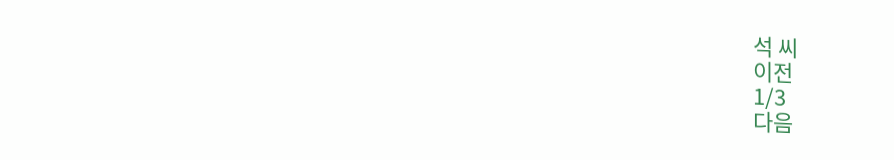석 씨
이전
1/3
다음